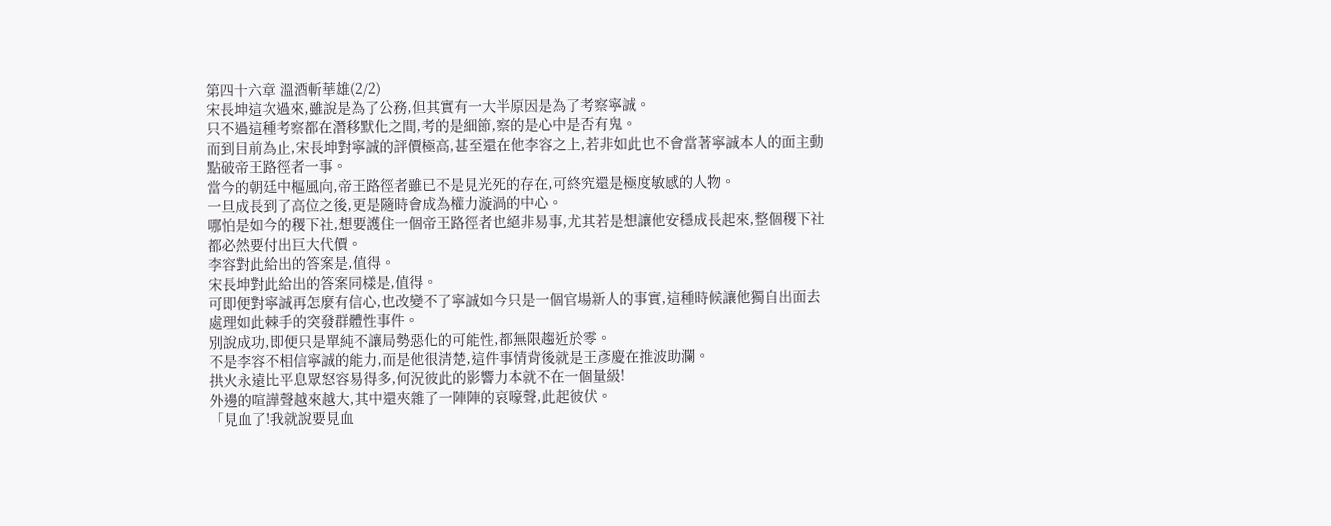第四十六章 溫酒斬華雄(2/2)
宋長坤這次過來,雖說是為了公務,但其實有一大半原因是為了考察寧誠。
只不過這種考察都在潛移默化之間,考的是細節,察的是心中是否有鬼。
而到目前為止,宋長坤對寧誠的評價極高,甚至還在他李容之上,若非如此也不會當著寧誠本人的面主動點破帝王路徑者一事。
當今的朝廷中樞風向,帝王路徑者雖已不是見光死的存在,可終究還是極度敏感的人物。
一旦成長到了高位之後,更是隨時會成為權力漩渦的中心。
哪怕是如今的稷下社,想要護住一個帝王路徑者也絕非易事,尤其若是想讓他安穩成長起來,整個稷下社都必然要付出巨大代價。
李容對此給出的答案是,值得。
宋長坤對此給出的答案同樣是,值得。
可即便對寧誠再怎麼有信心,也改變不了寧誠如今只是一個官場新人的事實,這種時候讓他獨自出面去處理如此棘手的突發群體性事件。
別說成功,即便只是單純不讓局勢惡化的可能性,都無限趨近於零。
不是李容不相信寧誠的能力,而是他很清楚,這件事情背後就是王彥慶在推波助瀾。
拱火永遠比平息眾怒容易得多,何況彼此的影響力本就不在一個量級!
外邊的喧譁聲越來越大,其中還夾雜了一陣陣的哀嚎聲,此起彼伏。
「見血了!我就說要見血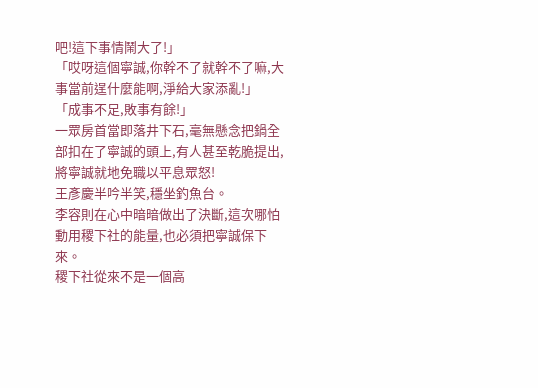吧!這下事情鬧大了!」
「哎呀這個寧誠,你幹不了就幹不了嘛,大事當前逞什麼能啊,淨給大家添亂!」
「成事不足,敗事有餘!」
一眾房首當即落井下石,毫無懸念把鍋全部扣在了寧誠的頭上,有人甚至乾脆提出,將寧誠就地免職以平息眾怒!
王彥慶半吟半笑,穩坐釣魚台。
李容則在心中暗暗做出了決斷,這次哪怕動用稷下社的能量,也必須把寧誠保下來。
稷下社從來不是一個高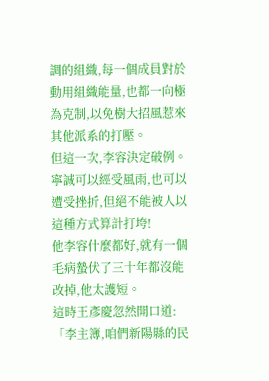調的組織,每一個成員對於動用組織能量,也都一向極為克制,以免樹大招風惹來其他派系的打壓。
但這一次,李容決定破例。
寧誠可以經受風雨,也可以遭受挫折,但絕不能被人以這種方式算計打垮!
他李容什麼都好,就有一個毛病蟄伏了三十年都沒能改掉,他太護短。
這時王彥慶忽然開口道:「李主簿,咱們新陽縣的民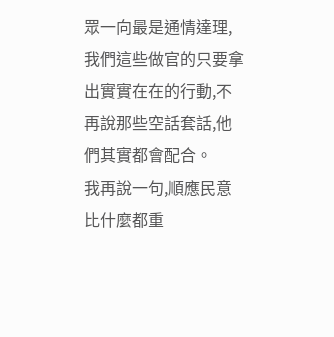眾一向最是通情達理,我們這些做官的只要拿出實實在在的行動,不再說那些空話套話,他們其實都會配合。
我再說一句,順應民意比什麼都重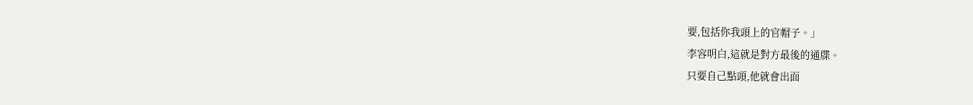要,包括你我頭上的官帽子。」
李容明白,這就是對方最後的通牒。
只要自己點頭,他就會出面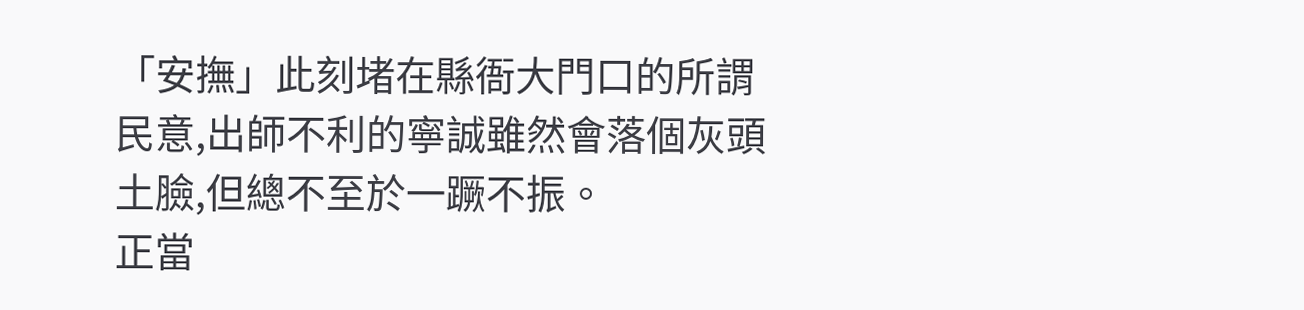「安撫」此刻堵在縣衙大門口的所謂民意,出師不利的寧誠雖然會落個灰頭土臉,但總不至於一蹶不振。
正當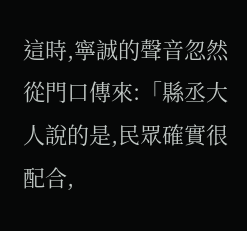這時,寧誠的聲音忽然從門口傳來:「縣丞大人說的是,民眾確實很配合,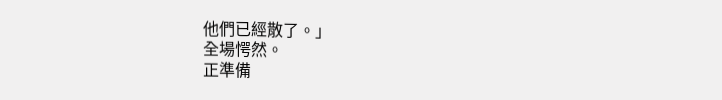他們已經散了。」
全場愕然。
正準備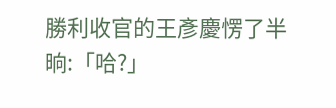勝利收官的王彥慶愣了半晌:「哈?」